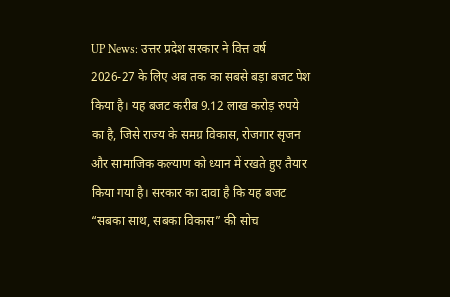UP News: उत्तर प्रदेश सरकार ने वित्त वर्ष 2026-27 के लिए अब तक का सबसे बड़ा बजट पेश किया है। यह बजट करीब 9.12 लाख करोड़ रुपये का है, जिसे राज्य के समग्र विकास, रोजगार सृजन और सामाजिक कल्याण को ध्यान में रखते हुए तैयार किया गया है। सरकार का दावा है कि यह बजट “सबका साथ, सबका विकास” की सोच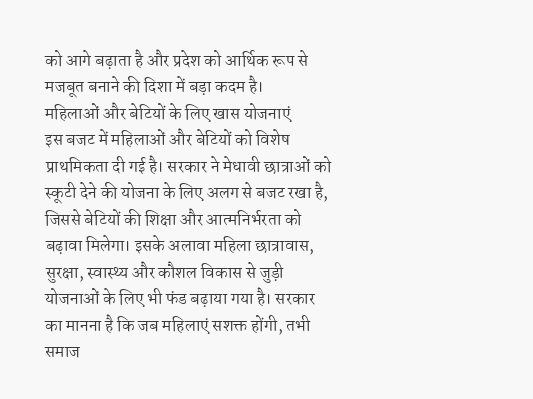को आगे बढ़ाता है और प्रदेश को आर्थिक रूप से मजबूत बनाने की दिशा में बड़ा कदम है।
महिलाओं और बेटियों के लिए खास योजनाएं
इस बजट में महिलाओं और बेटियों को विशेष प्राथमिकता दी गई है। सरकार ने मेधावी छात्राओं को स्कूटी देने की योजना के लिए अलग से बजट रखा है, जिससे बेटियों की शिक्षा और आत्मनिर्भरता को बढ़ावा मिलेगा। इसके अलावा महिला छात्रावास, सुरक्षा, स्वास्थ्य और कौशल विकास से जुड़ी योजनाओं के लिए भी फंड बढ़ाया गया है। सरकार का मानना है कि जब महिलाएं सशक्त होंगी, तभी समाज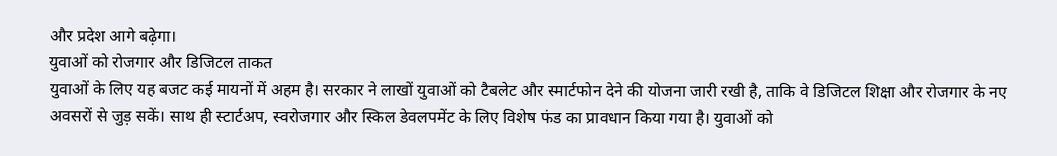और प्रदेश आगे बढ़ेगा।
युवाओं को रोजगार और डिजिटल ताकत
युवाओं के लिए यह बजट कई मायनों में अहम है। सरकार ने लाखों युवाओं को टैबलेट और स्मार्टफोन देने की योजना जारी रखी है, ताकि वे डिजिटल शिक्षा और रोजगार के नए अवसरों से जुड़ सकें। साथ ही स्टार्टअप, स्वरोजगार और स्किल डेवलपमेंट के लिए विशेष फंड का प्रावधान किया गया है। युवाओं को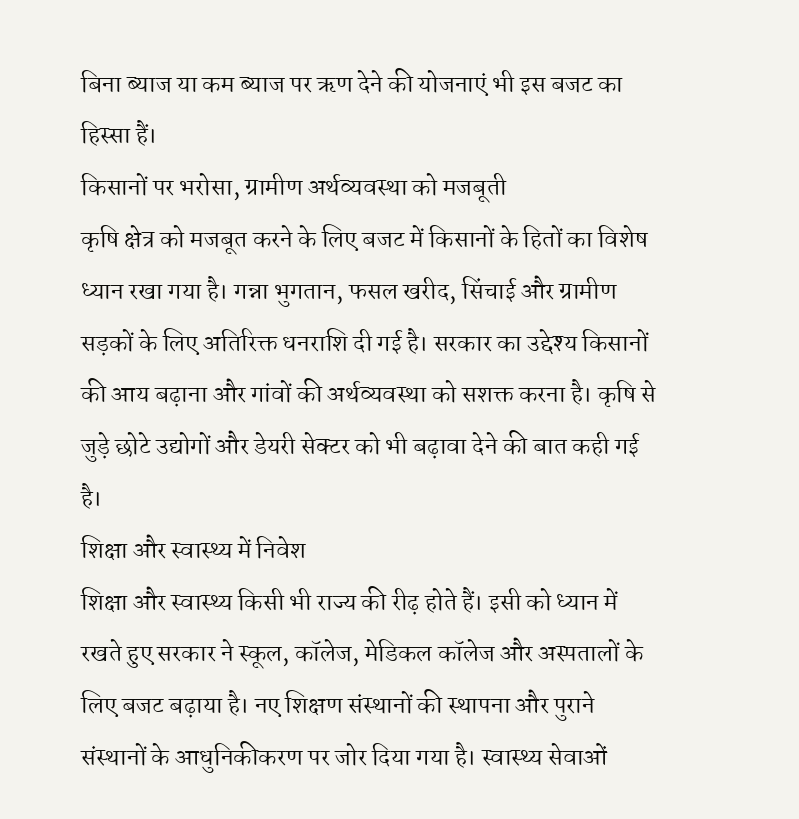बिना ब्याज या कम ब्याज पर ऋण देने की योजनाएं भी इस बजट का हिस्सा हैं।
किसानों पर भरोसा, ग्रामीण अर्थव्यवस्था को मजबूती
कृषि क्षेत्र को मजबूत करने के लिए बजट में किसानों के हितों का विशेष ध्यान रखा गया है। गन्ना भुगतान, फसल खरीद, सिंचाई और ग्रामीण सड़कों के लिए अतिरिक्त धनराशि दी गई है। सरकार का उद्देश्य किसानों की आय बढ़ाना और गांवों की अर्थव्यवस्था को सशक्त करना है। कृषि से जुड़े छोटे उद्योगों और डेयरी सेक्टर को भी बढ़ावा देने की बात कही गई है।
शिक्षा और स्वास्थ्य में निवेश
शिक्षा और स्वास्थ्य किसी भी राज्य की रीढ़ होते हैं। इसी को ध्यान में रखते हुए सरकार ने स्कूल, कॉलेज, मेडिकल कॉलेज और अस्पतालों के लिए बजट बढ़ाया है। नए शिक्षण संस्थानों की स्थापना और पुराने संस्थानों के आधुनिकीकरण पर जोर दिया गया है। स्वास्थ्य सेवाओं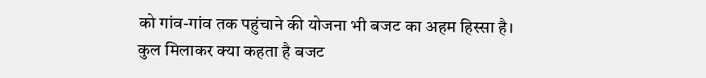को गांव-गांव तक पहुंचाने की योजना भी बजट का अहम हिस्सा है।
कुल मिलाकर क्या कहता है बजट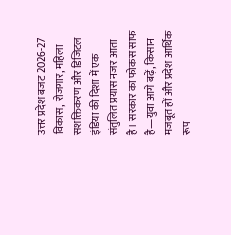उत्तर प्रदेश बजट 2026-27 विकास, रोजगार, महिला सशक्तिकरण और डिजिटल इंडिया की दिशा में एक संतुलित प्रयास नजर आता है। सरकार का फोकस साफ है—युवा आगे बढ़ें, किसान मजबूत हों और प्रदेश आर्थिक रूप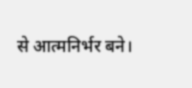से आत्मनिर्भर बने।